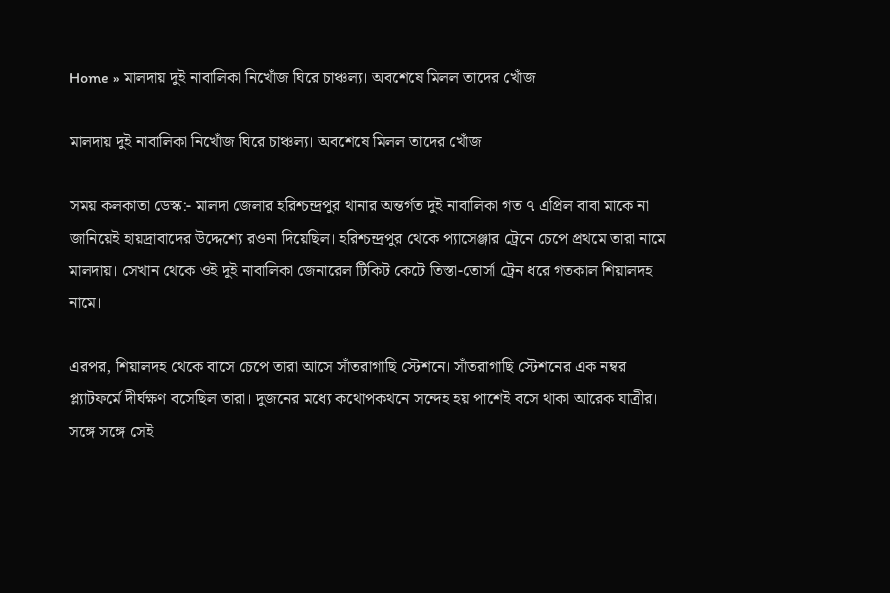Home » মালদায় দুই নাবালিকা নিখোঁজ ঘিরে চাঞ্চল্য। অবশেষে মিলল তাদের খোঁজ

মালদায় দুই নাবালিকা নিখোঁজ ঘিরে চাঞ্চল্য। অবশেষে মিলল তাদের খোঁজ

সময় কলকাতা ডেস্ক:- মালদা জেলার হরিশ্চন্দ্রপুর থানার অন্তর্গত দুই নাবালিকা গত ৭ এপ্রিল বাবা মাকে না জানিয়েই হায়দ্রাবাদের উদ্দেশ্যে রওনা দিয়েছিল। হরিশ্চন্দ্রপুর থেকে প্যাসেঞ্জার ট্রেনে চেপে প্রথমে তারা নামে মালদায়। সেখান থেকে ওই দুই নাবালিকা জেনারেল টিকিট কেটে তিস্তা-তোর্সা ট্রেন ধরে গতকাল শিয়ালদহ নামে।

এরপর, শিয়ালদহ থেকে বাসে চেপে তারা আসে সাঁতরাগাছি স্টেশনে। সাঁতরাগাছি স্টেশনের এক নম্বর প্ল্যাটফর্মে দীর্ঘক্ষণ বসেছিল তারা। দুজনের মধ্যে কথোপকথনে সন্দেহ হয় পাশেই বসে থাকা আরেক যাত্রীর। সঙ্গে সঙ্গে সেই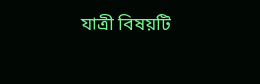যাত্রী বিষয়টি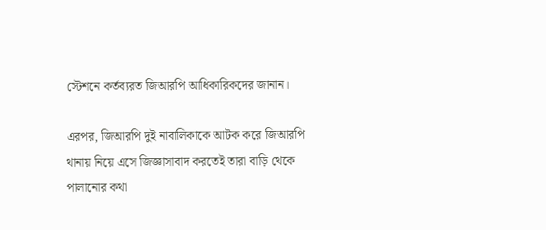স্টেশনে কর্তব্যরত জিআরপি আধিকারিকদের জানান।

এরপর, জিআরপি দুই নাবালিকাকে আটক করে জিআরপি থানায় নিয়ে এসে জিজ্ঞাসাবাদ করতেই তারা বাড়ি থেকে পালানোর কথা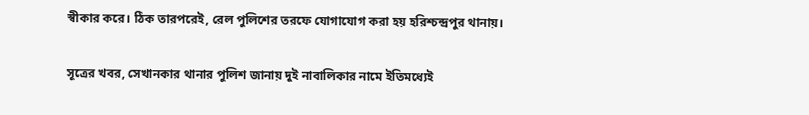স্বীকার করে। ঠিক তারপরেই, রেল পুলিশের তরফে যোগাযোগ করা হয় হরিশ্চন্দ্রপুর থানায়।

সূত্রের খবর, সেখানকার থানার পুলিশ জানায় দুই নাবালিকার নামে ইতিমধ্যেই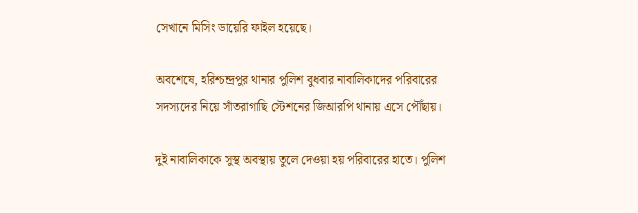সেখানে মিসিং ডায়েরি ফাইল হয়েছে।

অবশেষে, হরিশ্চন্দ্রপুর থানার পুলিশ বুধবার নাবালিকাদের পরিবারের সদস্যদের নিয়ে সাঁতরাগাছি স্টেশনের জিআরপি থানায় এসে পৌঁছায়।

দুই নাবালিকাকে সুস্থ অবস্থায় তুলে দেওয়া হয় পরিবারের হাতে। পুলিশ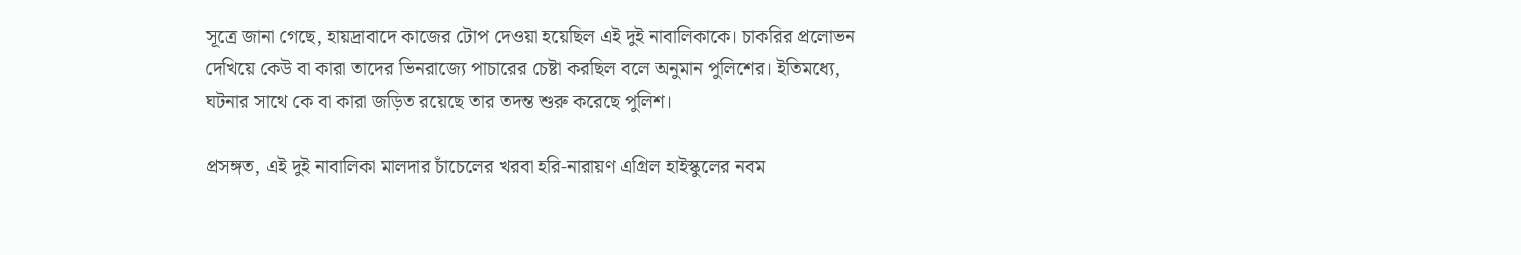সূত্রে জানা গেছে, হায়দ্রাবাদে কাজের টোপ দেওয়া হয়েছিল এই দুই নাবালিকাকে। চাকরির প্রলোভন দেখিয়ে কেউ বা কারা তাদের ভিনরাজ্যে পাচারের চেষ্টা করছিল বলে অনুমান পুলিশের। ইতিমধ্যে, ঘটনার সাথে কে বা কারা জড়িত রয়েছে তার তদন্ত শুরু করেছে পুলিশ।

প্রসঙ্গত, এই দুই নাবালিকা মালদার চাঁচেলের খরবা হরি-নারায়ণ এগ্রিল হাইস্কুলের নবম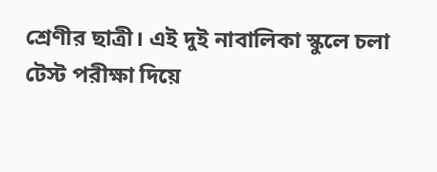শ্রেণীর ছাত্রী। এই দুই নাবালিকা স্কুলে চলা টেস্ট পরীক্ষা দিয়ে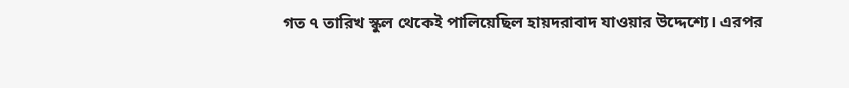গত ৭ তারিখ স্কুল থেকেই পালিয়েছিল হায়দরাবাদ যাওয়ার উদ্দেশ্যে। এরপর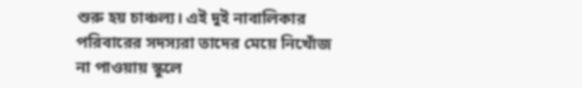শুরু হয় চাঞ্চল্য। এই দুই নাবালিকার পরিবারের সদস্যরা তাদের মেয়ে নিখোঁজ না পাওয়ায় স্কুলে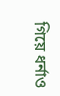গিয়ে ধর্নাও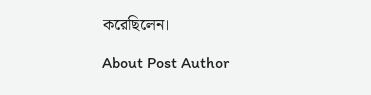করেছিলেন।

About Post Author